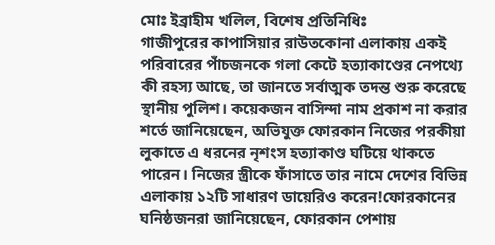মোঃ ইব্রাহীম খলিল, বিশেষ প্রতিনিধিঃ
গাজীপুরের কাপাসিয়ার রাউতকোনা এলাকায় একই পরিবারের পাঁচজনকে গলা কেটে হত্যাকাণ্ডের নেপথ্যে কী রহস্য আছে, তা জানতে সর্বাত্মক তদন্ত শুরু করেছে স্থানীয় পুলিশ। কয়েকজন বাসিন্দা নাম প্রকাশ না করার শর্তে জানিয়েছেন, অভিযুক্ত ফোরকান নিজের পরকীয়া লুকাতে এ ধরনের নৃশংস হত্যাকাণ্ড ঘটিয়ে থাকতে পারেন। নিজের স্ত্রীকে ফাঁসাতে তার নামে দেশের বিভিন্ন এলাকায় ১২টি সাধারণ ডায়েরিও করেন!ফোরকানের ঘনিষ্ঠজনরা জানিয়েছেন, ফোরকান পেশায়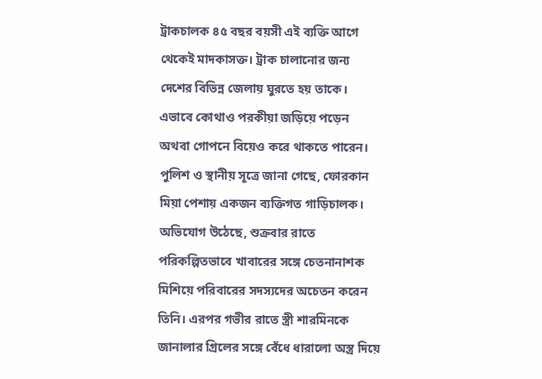ট্রাকচালক ৪৫ বছর বয়সী এই ব্যক্তি আগে থেকেই মাদকাসক্ত। ট্রাক চালানোর জন্য দেশের বিভিন্ন জেলায় ঘুরতে হয় তাকে। এভাবে কোথাও পরকীয়া জড়িয়ে পড়েন অথবা গোপনে বিয়েও করে থাকতে পারেন। পুলিশ ও স্থানীয় সূত্রে জানা গেছে, ফোরকান মিয়া পেশায় একজন ব্যক্তিগত গাড়িচালক। অভিযোগ উঠেছে, শুক্রবার রাতে পরিকল্পিতভাবে খাবারের সঙ্গে চেতনানাশক মিশিয়ে পরিবারের সদস্যদের অচেতন করেন তিনি। এরপর গভীর রাতে স্ত্রী শারমিনকে জানালার গ্রিলের সঙ্গে বেঁধে ধারালো অস্ত্র দিয়ে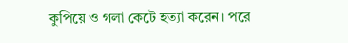কুপিয়ে ও গলা কেটে হত্যা করেন। পরে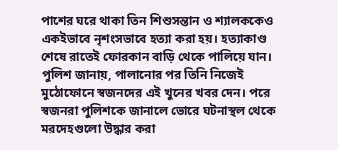পাশের ঘরে থাকা তিন শিশুসন্তান ও শ্যালককেও একইভাবে নৃশংসভাবে হত্যা করা হয়। হত্যাকাণ্ড শেষে রাতেই ফোরকান বাড়ি থেকে পালিয়ে যান। পুলিশ জানায়, পালানোর পর তিনি নিজেই মুঠোফোনে স্বজনদের এই খুনের খবর দেন। পরে স্বজনরা পুলিশকে জানালে ভোরে ঘটনাস্থল থেকে মরদেহগুলো উদ্ধার করা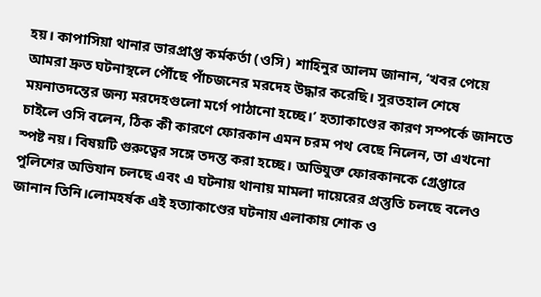হয়। কাপাসিয়া থানার ভারপ্রাপ্ত কর্মকর্তা (ওসি) শাহিনুর আলম জানান, ‘খবর পেয়ে আমরা দ্রুত ঘটনাস্থলে পৌঁছে পাঁচজনের মরদেহ উদ্ধার করেছি। সুরতহাল শেষে ময়নাতদন্তের জন্য মরদেহগুলো মর্গে পাঠানো হচ্ছে।’ হত্যাকাণ্ডের কারণ সম্পর্কে জানতে চাইলে ওসি বলেন, ঠিক কী কারণে ফোরকান এমন চরম পথ বেছে নিলেন, তা এখনো স্পষ্ট নয়। বিষয়টি গুরুত্বের সঙ্গে তদন্ত করা হচ্ছে। অভিযুক্ত ফোরকানকে গ্রেপ্তারে পুলিশের অভিযান চলছে এবং এ ঘটনায় থানায় মামলা দায়েরের প্রস্তুতি চলছে বলেও জানান তিনি।লোমহর্ষক এই হত্যাকাণ্ডের ঘটনায় এলাকায় শোক ও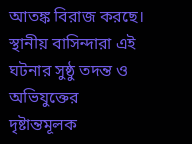আতঙ্ক বিরাজ করছে। স্থানীয় বাসিন্দারা এই ঘটনার সুষ্ঠু তদন্ত ও অভিযুক্তের দৃষ্টান্তমূলক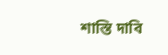শাস্তি দাবি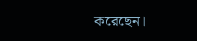করেছেন।